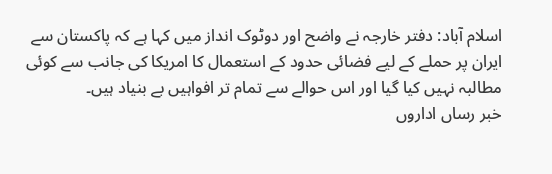اسلام آباد: دفتر خارجہ نے واضح اور دوٹوک انداز میں کہا ہے کہ پاکستان سے ایران پر حملے کے لیے فضائی حدود کے استعمال کا امریکا کی جانب سے کوئی مطالبہ نہیں کیا گیا اور اس حوالے سے تمام تر افواہیں بے بنیاد ہیں۔
خبر رساں اداروں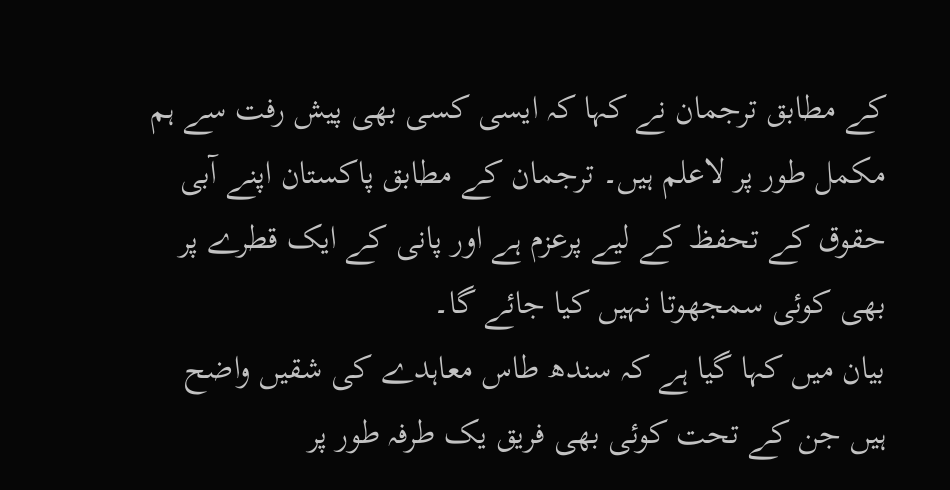کے مطابق ترجمان نے کہا کہ ایسی کسی بھی پیش رفت سے ہم مکمل طور پر لاعلم ہیں۔ ترجمان کے مطابق پاکستان اپنے آبی حقوق کے تحفظ کے لیے پرعزم ہے اور پانی کے ایک قطرے پر بھی کوئی سمجھوتا نہیں کیا جائے گا۔
بیان میں کہا گیا ہے کہ سندھ طاس معاہدے کی شقیں واضح ہیں جن کے تحت کوئی بھی فریق یک طرفہ طور پر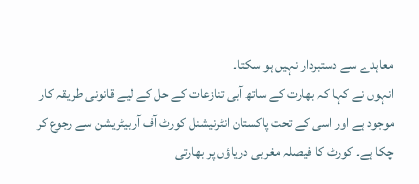معاہدے سے دستبردار نہیں ہو سکتا۔
انہوں نے کہا کہ بھارت کے ساتھ آبی تنازعات کے حل کے لیے قانونی طریقہ کار موجود ہے اور اسی کے تحت پاکستان انٹرنیشنل کورٹ آف آربیٹریشن سے رجوع کر چکا ہے۔ کورٹ کا فیصلہ مغربی دریاؤں پر بھارتی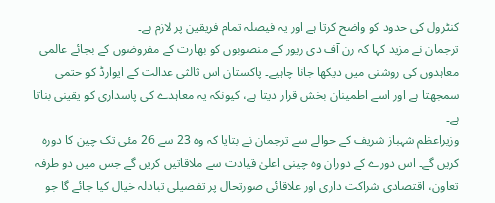کنٹرول کی حدود کو واضح کرتا ہے اور یہ فیصلہ تمام فریقین پر لازم ہے۔
ترجمان نے مزید کہا کہ رن آف دی ریور کے منصوبوں کو بھارت کے مفروضوں کے بجائے عالمی معاہدوں کی روشنی میں دیکھا جانا چاہیے۔ پاکستان اس ثالثی عدالت کے ایوارڈ کو حتمی سمجھتا ہے اور اسے اطمینان بخش قرار دیتا ہے، کیونکہ یہ معاہدے کی پاسداری کو یقینی بناتا ہے۔
وزیراعظم شہباز شریف کے حوالے سے ترجمان نے بتایا کہ وہ 23 سے 26 مئی تک چین کا دورہ کریں گے۔ اس دورے کے دوران وہ چینی اعلیٰ قیادت سے ملاقاتیں کریں گے جس میں دو طرفہ تعاون، اقتصادی شراکت داری اور علاقائی صورتحال پر تفصیلی تبادلہ خیال کیا جائے گا جو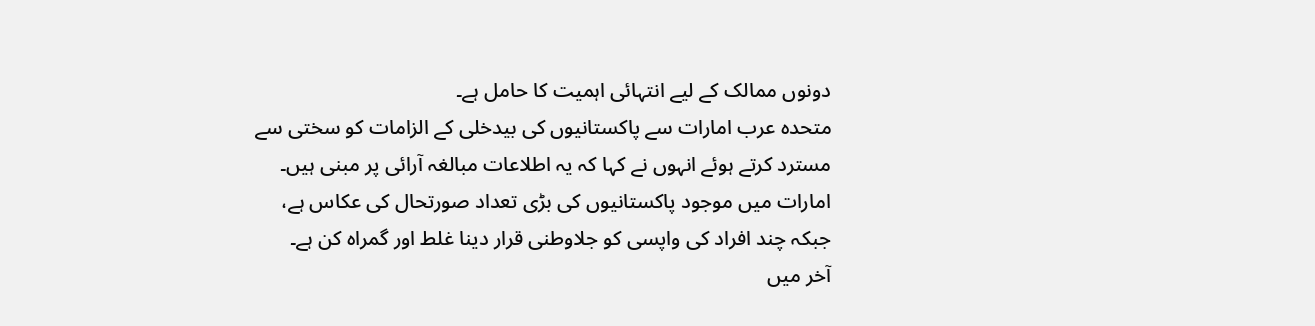دونوں ممالک کے لیے انتہائی اہمیت کا حامل ہے۔
متحدہ عرب امارات سے پاکستانیوں کی بیدخلی کے الزامات کو سختی سے مسترد کرتے ہوئے انہوں نے کہا کہ یہ اطلاعات مبالغہ آرائی پر مبنی ہیں۔ امارات میں موجود پاکستانیوں کی بڑی تعداد صورتحال کی عکاس ہے، جبکہ چند افراد کی واپسی کو جلاوطنی قرار دینا غلط اور گمراہ کن ہے۔
آخر میں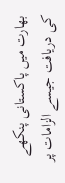بھارت میں پاکستانی پنکھے کی دریافت جیسے الزامات پر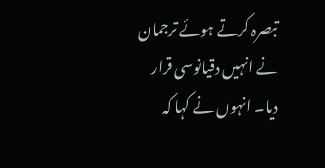تبصرہ کرتے ہوئے ترجمان نے انہیں دقیانوسی قرار دیا۔ انہوں نے کہا کہ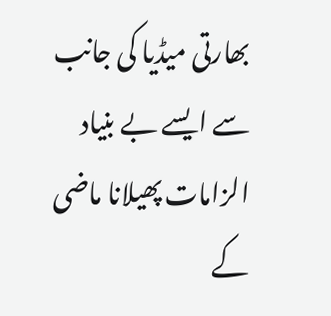بھارتی میڈیا کی جانب سے ایسے بے بنیاد الزامات پھیلانا ماضی کے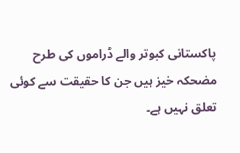پاکستانی کبوتر والے ڈراموں کی طرح مضحکہ خیز ہیں جن کا حقیقت سے کوئی تعلق نہیں ہے۔